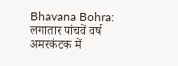Bhavana Bohra: लगातार पांचवें वर्ष अमरकंटक में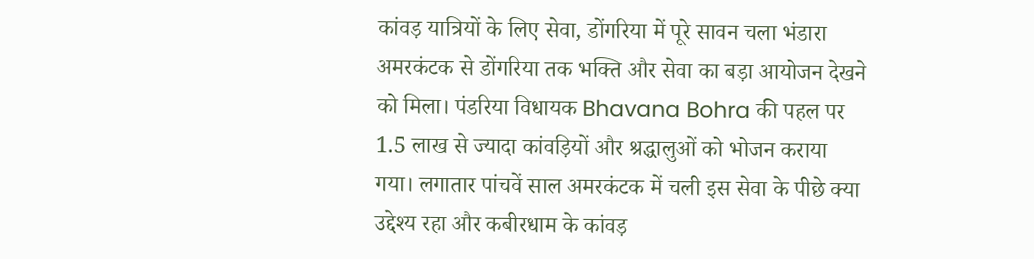कांवड़ यात्रियों के लिए सेवा, डोंगरिया में पूरे सावन चला भंडारा
अमरकंटक से डोंगरिया तक भक्ति और सेवा का बड़ा आयोजन देखने को मिला। पंडरिया विधायक Bhavana Bohra की पहल पर 1.5 लाख से ज्यादा कांवड़ियों और श्रद्धालुओं को भोजन कराया गया। लगातार पांचवें साल अमरकंटक में चली इस सेवा के पीछे क्या उद्देश्य रहा और कबीरधाम के कांवड़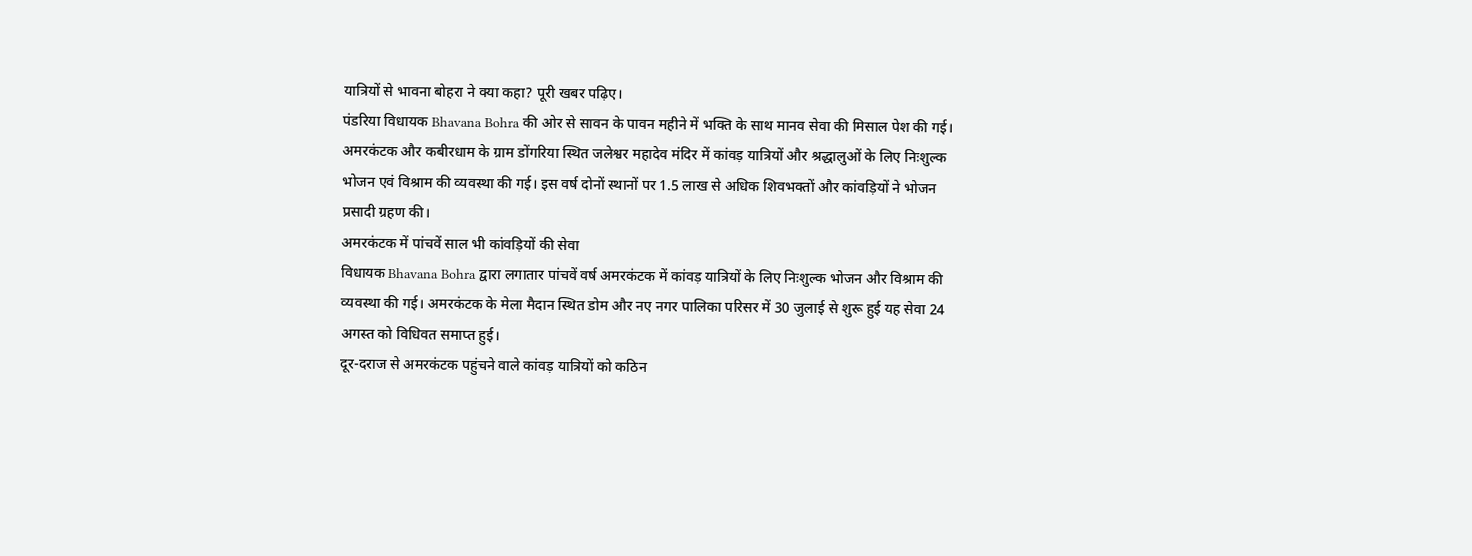यात्रियों से भावना बोहरा ने क्या कहा? पूरी खबर पढ़िए।
पंडरिया विधायक Bhavana Bohra की ओर से सावन के पावन महीने में भक्ति के साथ मानव सेवा की मिसाल पेश की गई। अमरकंटक और कबीरधाम के ग्राम डोंगरिया स्थित जलेश्वर महादेव मंदिर में कांवड़ यात्रियों और श्रद्धालुओं के लिए निःशुल्क भोजन एवं विश्राम की व्यवस्था की गई। इस वर्ष दोनों स्थानों पर 1.5 लाख से अधिक शिवभक्तों और कांवड़ियों ने भोजन प्रसादी ग्रहण की।
अमरकंटक में पांचवें साल भी कांवड़ियों की सेवा
विधायक Bhavana Bohra द्वारा लगातार पांचवें वर्ष अमरकंटक में कांवड़ यात्रियों के लिए निःशुल्क भोजन और विश्राम की व्यवस्था की गई। अमरकंटक के मेला मैदान स्थित डोम और नए नगर पालिका परिसर में 30 जुलाई से शुरू हुई यह सेवा 24 अगस्त को विधिवत समाप्त हुई।
दूर-दराज से अमरकंटक पहुंचने वाले कांवड़ यात्रियों को कठिन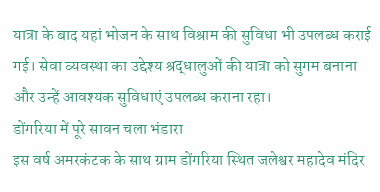यात्रा के बाद यहां भोजन के साथ विश्राम की सुविधा भी उपलब्ध कराई गई। सेवा व्यवस्था का उद्देश्य श्रद्धालुओं की यात्रा को सुगम बनाना और उन्हें आवश्यक सुविधाएं उपलब्ध कराना रहा।
डोंगरिया में पूरे सावन चला भंडारा
इस वर्ष अमरकंटक के साथ ग्राम डोंगरिया स्थित जलेश्वर महादेव मंदिर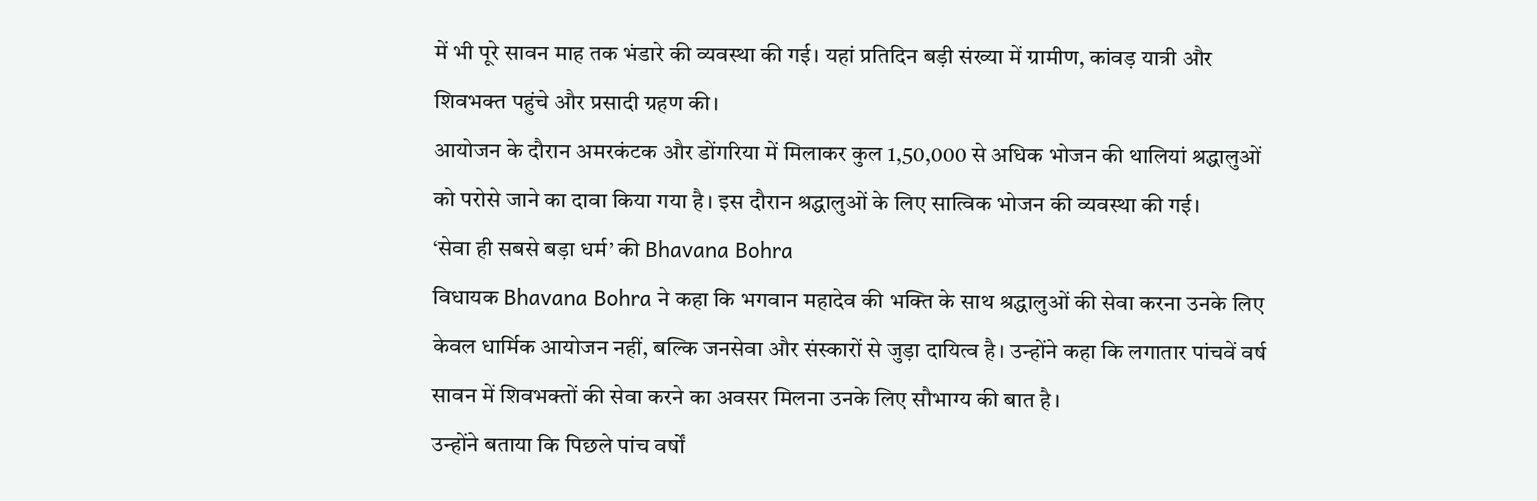में भी पूरे सावन माह तक भंडारे की व्यवस्था की गई। यहां प्रतिदिन बड़ी संख्या में ग्रामीण, कांवड़ यात्री और शिवभक्त पहुंचे और प्रसादी ग्रहण की।
आयोजन के दौरान अमरकंटक और डोंगरिया में मिलाकर कुल 1,50,000 से अधिक भोजन की थालियां श्रद्धालुओं को परोसे जाने का दावा किया गया है। इस दौरान श्रद्धालुओं के लिए सात्विक भोजन की व्यवस्था की गई।
‘सेवा ही सबसे बड़ा धर्म’ की Bhavana Bohra
विधायक Bhavana Bohra ने कहा कि भगवान महादेव की भक्ति के साथ श्रद्धालुओं की सेवा करना उनके लिए केवल धार्मिक आयोजन नहीं, बल्कि जनसेवा और संस्कारों से जुड़ा दायित्व है। उन्होंने कहा कि लगातार पांचवें वर्ष सावन में शिवभक्तों की सेवा करने का अवसर मिलना उनके लिए सौभाग्य की बात है।
उन्होंने बताया कि पिछले पांच वर्षों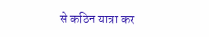से कठिन यात्रा कर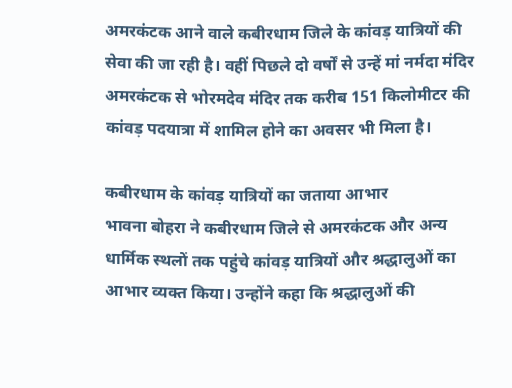अमरकंटक आने वाले कबीरधाम जिले के कांवड़ यात्रियों की सेवा की जा रही है। वहीं पिछले दो वर्षों से उन्हें मां नर्मदा मंदिर अमरकंटक से भोरमदेव मंदिर तक करीब 151 किलोमीटर की कांवड़ पदयात्रा में शामिल होने का अवसर भी मिला है।

कबीरधाम के कांवड़ यात्रियों का जताया आभार
भावना बोहरा ने कबीरधाम जिले से अमरकंटक और अन्य धार्मिक स्थलों तक पहुंचे कांवड़ यात्रियों और श्रद्धालुओं का आभार व्यक्त किया। उन्होंने कहा कि श्रद्धालुओं की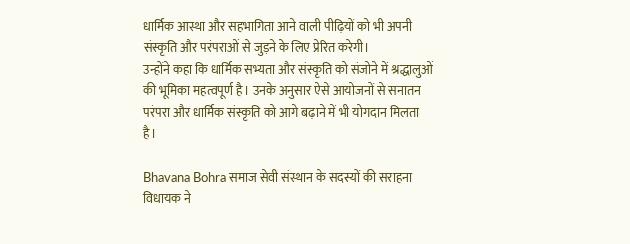धार्मिक आस्था और सहभागिता आने वाली पीढ़ियों को भी अपनी संस्कृति और परंपराओं से जुड़ने के लिए प्रेरित करेगी।
उन्होंने कहा कि धार्मिक सभ्यता और संस्कृति को संजोने में श्रद्धालुओं की भूमिका महत्वपूर्ण है। उनके अनुसार ऐसे आयोजनों से सनातन परंपरा और धार्मिक संस्कृति को आगे बढ़ाने में भी योगदान मिलता है।

Bhavana Bohra समाज सेवी संस्थान के सदस्यों की सराहना
विधायक ने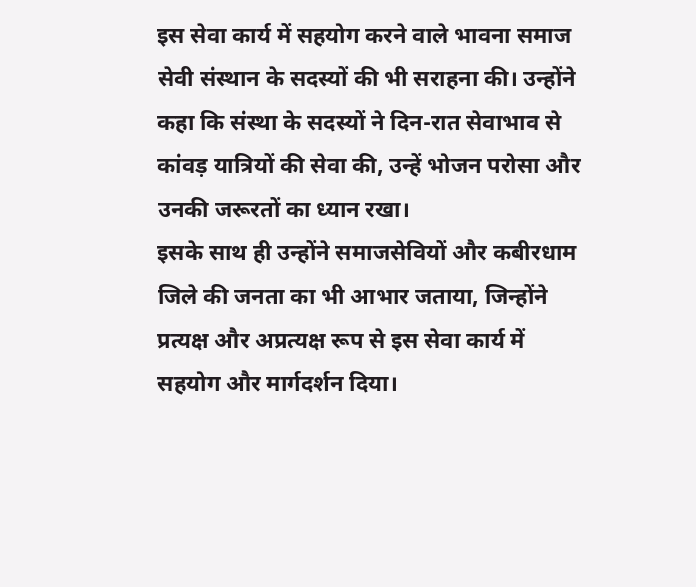इस सेवा कार्य में सहयोग करने वाले भावना समाज सेवी संस्थान के सदस्यों की भी सराहना की। उन्होंने कहा कि संस्था के सदस्यों ने दिन-रात सेवाभाव से कांवड़ यात्रियों की सेवा की, उन्हें भोजन परोसा और उनकी जरूरतों का ध्यान रखा।
इसके साथ ही उन्होंने समाजसेवियों और कबीरधाम जिले की जनता का भी आभार जताया, जिन्होंने प्रत्यक्ष और अप्रत्यक्ष रूप से इस सेवा कार्य में सहयोग और मार्गदर्शन दिया।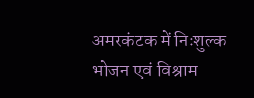अमरकंटक में निःशुल्क भोजन एवं विश्राम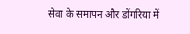सेवा के समापन और डोंगरिया में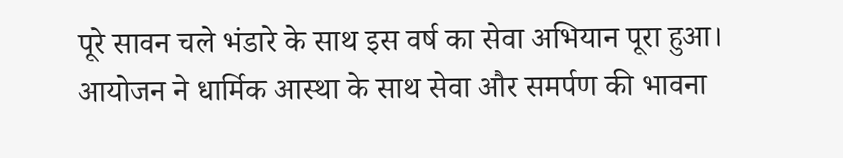पूरे सावन चले भंडारे के साथ इस वर्ष का सेवा अभियान पूरा हुआ। आयोजन ने धार्मिक आस्था के साथ सेवा और समर्पण की भावना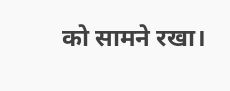को सामने रखा।